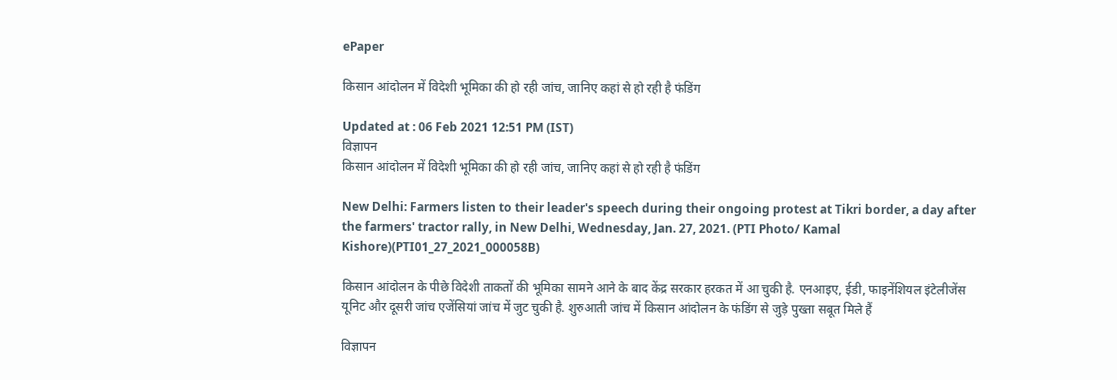ePaper

किसान आंदोलन में विदेशी भूमिका की हो रही जांच, जानिए कहां से हो रही है फंडिंग

Updated at : 06 Feb 2021 12:51 PM (IST)
विज्ञापन
किसान आंदोलन में विदेशी भूमिका की हो रही जांच, जानिए कहां से हो रही है फंडिंग

New Delhi: Farmers listen to their leader's speech during their ongoing protest at Tikri border, a day after the farmers' tractor rally, in New Delhi, Wednesday, Jan. 27, 2021. (PTI Photo/ Kamal Kishore)(PTI01_27_2021_000058B)

किसान आंदोलन के पीछे विदेशी ताकतों की भूमिका सामने आने के बाद केंद्र सरकार हरकत में आ चुकी है. एनआइए, ईडी, फाइनेंशियल इंटेलीजेंस यूनिट और दूसरी जांच एजेंसियां जांच में जुट चुकी है. शुरुआती जांच में किसान आंदोलन के फंडिंग से जुड़े पुख्ता सबूत मिले हैं

विज्ञापन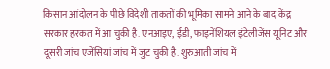किसान आंदोलन के पीछे विदेशी ताकतों की भूमिका सामने आने के बाद केंद्र सरकार हरकत में आ चुकी है. एनआइए, ईडी, फाइनेंशियल इंटेलीजेंस यूनिट और दूसरी जांच एजेंसियां जांच में जुट चुकी है. शुरुआती जांच में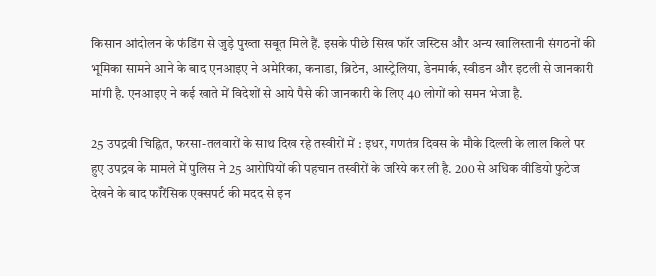किसान आंदोलन के फंडिंग से जुड़े पुख्ता सबूत मिले हैं. इसके पीछे सिख फॉर जस्टिस और अन्य खालिस्तानी संगठनों की भूमिका सामने आने के बाद एनआइए ने अमेरिका, कनाडा, ब्रिटेन, आस्ट्रेलिया, डेनमार्क, स्वीडन और इटली से जानकारी मांगी है. एनआइए ने कई खाते में विदेशों से आये पैसे की जानकारी के लिए 40 लोगों को समन भेजा है.

25 उपद्रवी चिह्नित, फरसा-तलवारों के साथ दिख रहे तस्वीरों में : इधर, गणतंत्र दिवस के मौके दिल्ली के लाल किले पर हुए उपद्रव के मामले में पुलिस ने 25 आरोपियों की पहचान तस्वीरों के जरिये कर ली है. 200 से अधिक वीडियो फुटेज देखने के बाद फॉरेंसिक एक्सपर्ट की मदद से इन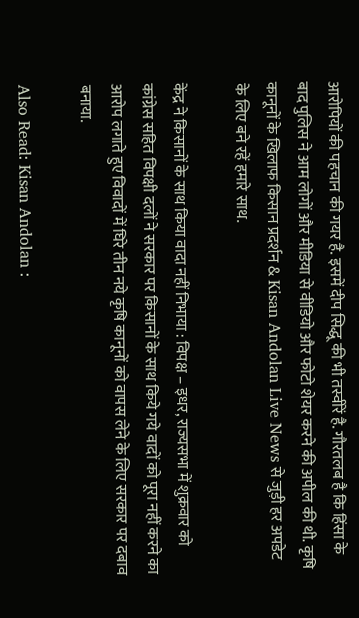आरोपियों की पहचान की गयर है. इसमें दीप सिद्धू की भी तस्वीरें है. गौरतलब है कि हिंसा के बाद पुलिस ने आम लोगों और मीडिया से वीडियो और फोटो शेयर करने की अपील की थी. कृषि कानूनों के खिलाफ किसान प्रदर्शन & Kisan Andolan Live News से जुड़ी हर अपडेट के लिए बने रहें हमारे साथ.

केंद्र ने किसानों के साथ किया वादा नहीं निभाया : विपक्ष – इधर, राज्यसभा में शुक्रवार को कांग्रेस सहित विपक्षी दलों ने सरकार पर किसानों के साथ किये गये वादों को पूरा नहीं करने का आरोप लगाते हुए विवादों में घिरे तीन नये कृषि कानूनों को वापस लेने के लिए सरकार पर दबाव बनाया.

Also Read: Kisan Andolan :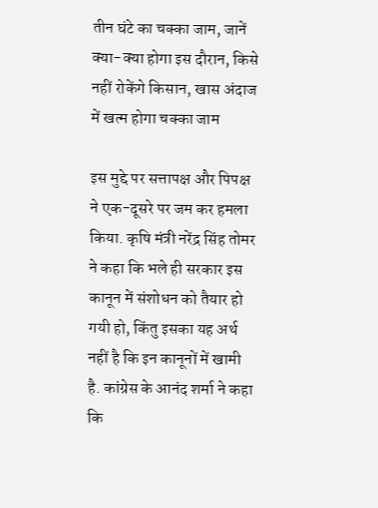तीन घंटे का चक्का जाम, जानें क्या-क्या होगा इस दौरान, किसे नहीं रोकेंगे किसान, खास अंदाज में खत्म होगा चक्का जाम

इस मुद्दे पर सत्तापक्ष और पिपक्ष ने एक-दूसरे पर जम कर हमला किया. कृषि मंत्री नरेंद्र सिंह तोमर ने कहा कि भले ही सरकार इस कानून में संशोधन को तैयार हो गयी हो, किंतु इसका यह अर्थ नहीं है कि इन कानूनों में खामी है. कांग्रेस के आनंद शर्मा ने कहा कि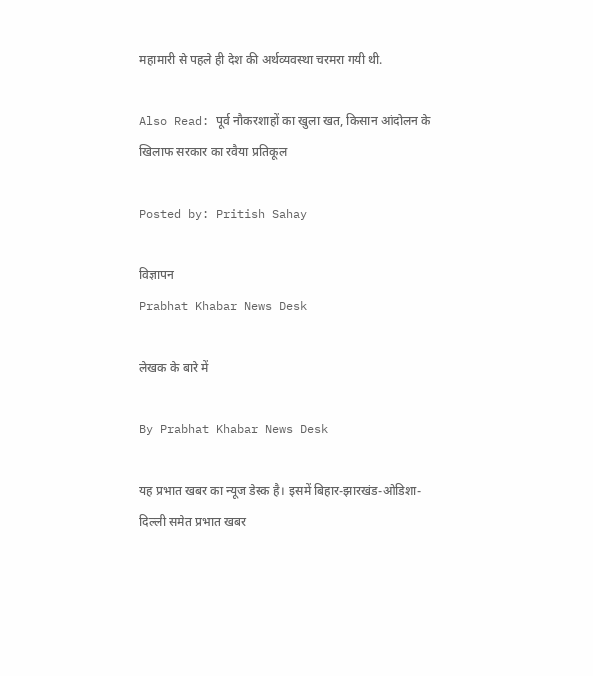महामारी से पहले ही देश की अर्थव्यवस्था चरमरा गयी थी.

Also Read: पूर्व नौकरशाहों का खुला खत, किसान आंदोलन के खिलाफ सरकार का रवैया प्रतिकूल

Posted by: Pritish Sahay

विज्ञापन
Prabhat Khabar News Desk

लेखक के बारे में

By Prabhat Khabar News Desk

यह प्रभात खबर का न्यूज डेस्क है। इसमें बिहार-झारखंड-ओडिशा-दिल्‍ली समेत प्रभात खबर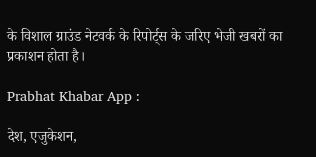के विशाल ग्राउंड नेटवर्क के रिपोर्ट्स के जरिए भेजी खबरों का प्रकाशन होता है।

Prabhat Khabar App :

देश, एजुकेशन,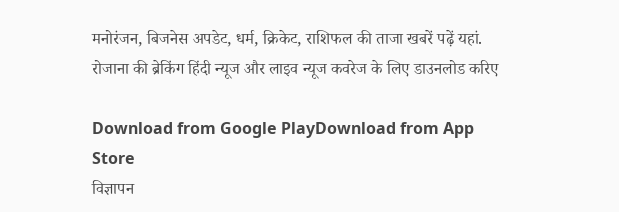मनोरंजन, बिजनेस अपडेट, धर्म, क्रिकेट, राशिफल की ताजा खबरें पढ़ें यहां. रोजाना की ब्रेकिंग हिंदी न्यूज और लाइव न्यूज कवरेज के लिए डाउनलोड करिए

Download from Google PlayDownload from App Store
विज्ञापन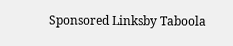Sponsored Linksby Taboola